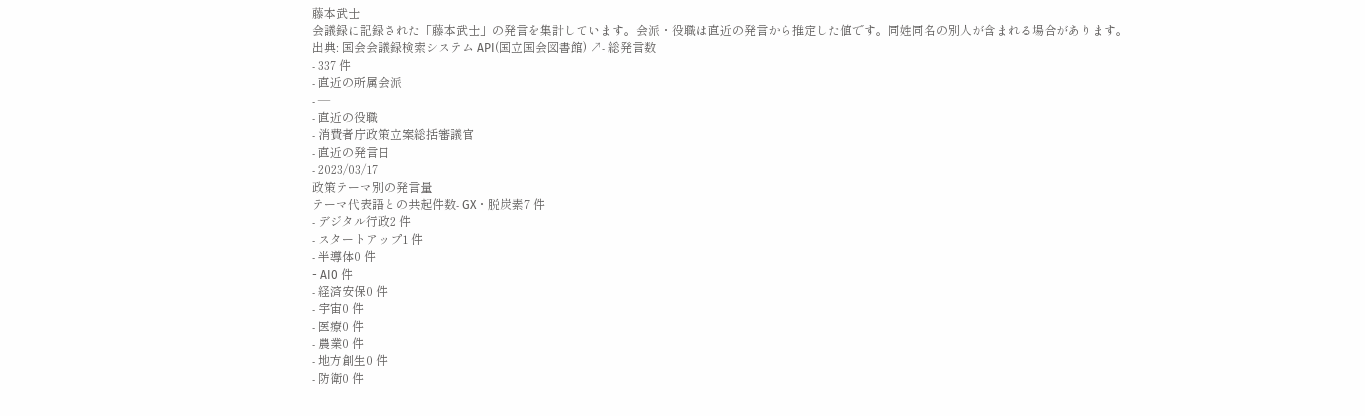藤本武士
会議録に記録された「藤本武士」の発言を集計しています。会派・役職は直近の発言から推定した値です。同姓同名の別人が含まれる場合があります。
出典: 国会会議録検索システム API(国立国会図書館) ↗- 総発言数
- 337 件
- 直近の所属会派
- —
- 直近の役職
- 消費者庁政策立案総括審議官
- 直近の発言日
- 2023/03/17
政策テーマ別の発言量
テーマ代表語との共起件数- GX・脱炭素7 件
- デジタル行政2 件
- スタートアップ1 件
- 半導体0 件
- AI0 件
- 経済安保0 件
- 宇宙0 件
- 医療0 件
- 農業0 件
- 地方創生0 件
- 防衛0 件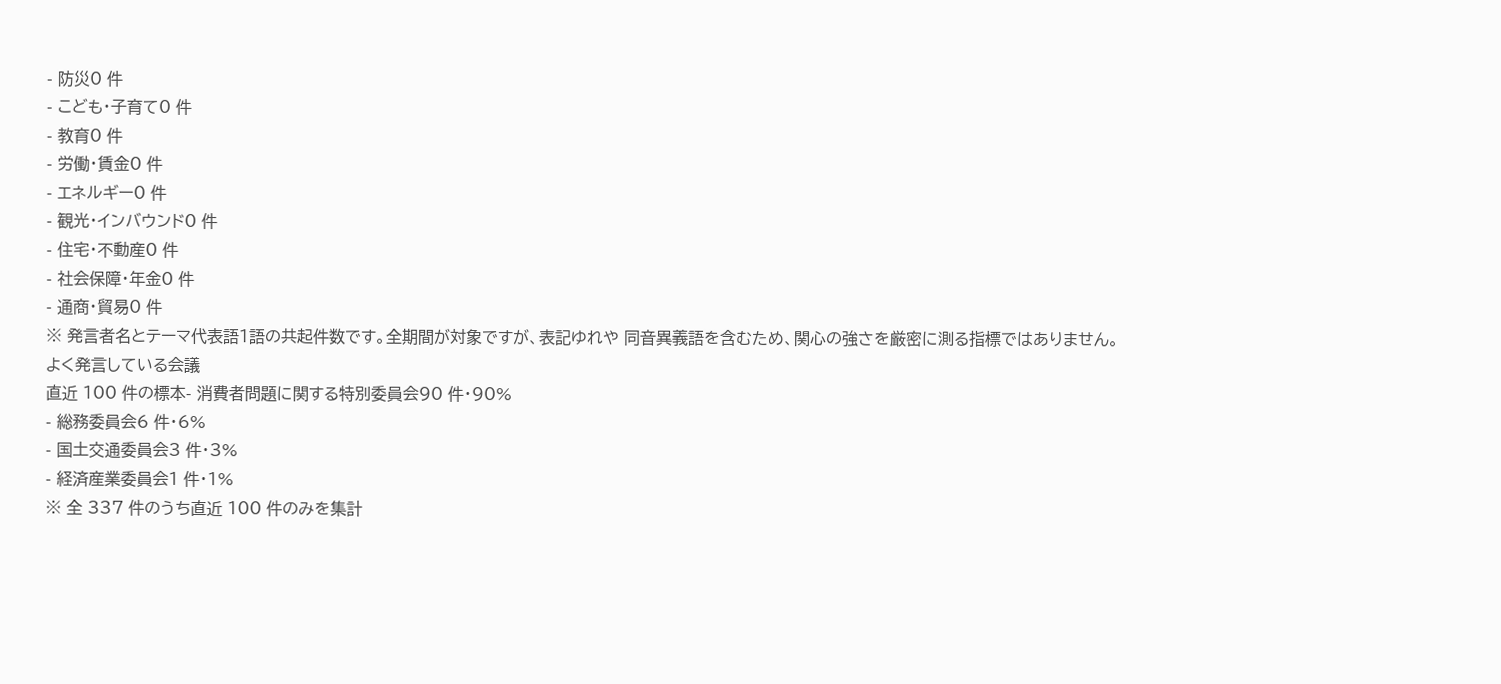- 防災0 件
- こども・子育て0 件
- 教育0 件
- 労働・賃金0 件
- エネルギー0 件
- 観光・インバウンド0 件
- 住宅・不動産0 件
- 社会保障・年金0 件
- 通商・貿易0 件
※ 発言者名とテーマ代表語1語の共起件数です。全期間が対象ですが、表記ゆれや 同音異義語を含むため、関心の強さを厳密に測る指標ではありません。
よく発言している会議
直近 100 件の標本- 消費者問題に関する特別委員会90 件・90%
- 総務委員会6 件・6%
- 国土交通委員会3 件・3%
- 経済産業委員会1 件・1%
※ 全 337 件のうち直近 100 件のみを集計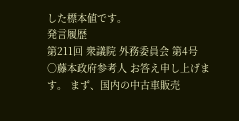した標本値です。
発言履歴
第211回 衆議院 外務委員会 第4号
○藤本政府参考人 お答え申し上げます。 まず、国内の中古車販売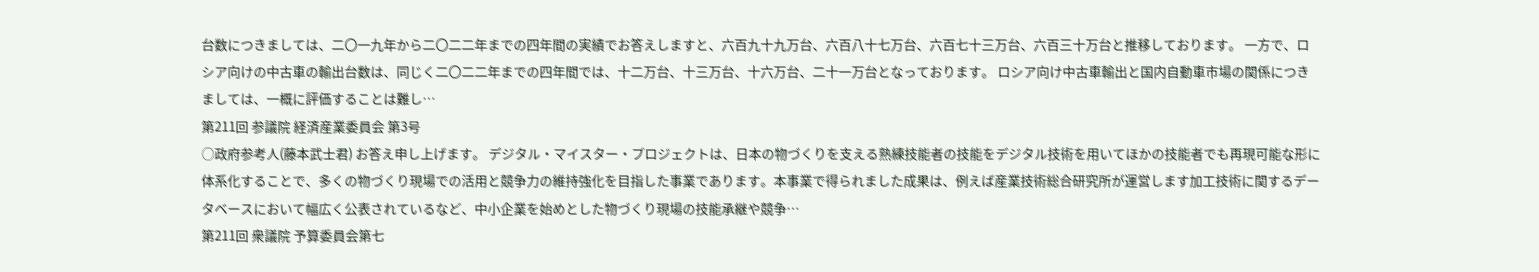台数につきましては、二〇一九年から二〇二二年までの四年間の実績でお答えしますと、六百九十九万台、六百八十七万台、六百七十三万台、六百三十万台と推移しております。 一方で、ロシア向けの中古車の輸出台数は、同じく二〇二二年までの四年間では、十二万台、十三万台、十六万台、二十一万台となっております。 ロシア向け中古車輸出と国内自動車市場の関係につきましては、一概に評価することは難し…
第211回 参議院 経済産業委員会 第3号
○政府参考人(藤本武士君) お答え申し上げます。 デジタル・マイスター・プロジェクトは、日本の物づくりを支える熟練技能者の技能をデジタル技術を用いてほかの技能者でも再現可能な形に体系化することで、多くの物づくり現場での活用と競争力の維持強化を目指した事業であります。本事業で得られました成果は、例えば産業技術総合研究所が運営します加工技術に関するデータベースにおいて幅広く公表されているなど、中小企業を始めとした物づくり現場の技能承継や競争…
第211回 衆議院 予算委員会第七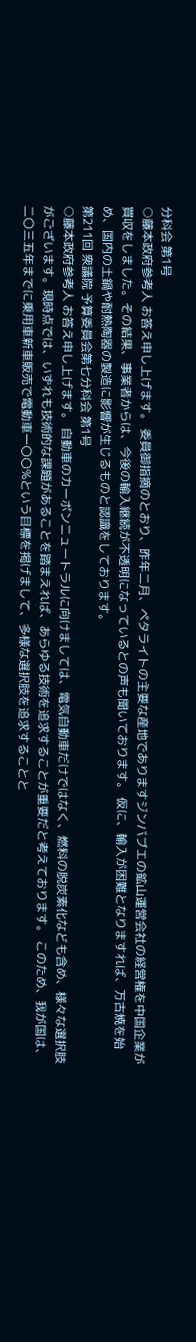分科会 第1号
○藤本政府参考人 お答え申し上げます。 委員御指摘のとおり、昨年二月、ペタライトの主要な産地でありますジンバブエの鉱山運営会社の経営権を中国企業が買収をしました。その結果、事業者からは、今後の輸入継続が不透明になっているとの声も聞いております。 仮に、輸入が困難となりますれば、万古焼を始め、国内の土鍋や耐熱陶器の製造に影響が生じるものと認識をしております。
第211回 衆議院 予算委員会第七分科会 第1号
○藤本政府参考人 お答え申し上げます。 自動車のカーボンニュートラルに向けましては、電気自動車だけではなく、燃料の脱炭素化なども含め、様々な選択肢がございます。現時点では、いずれも技術的な課題があることを踏まえれば、あらゆる技術を追求することが重要だと考えております。 このため、我が国は、二〇三五年までに乗用車新車販売で電動車一〇〇%という目標を掲げまして、多様な選択肢を追求することと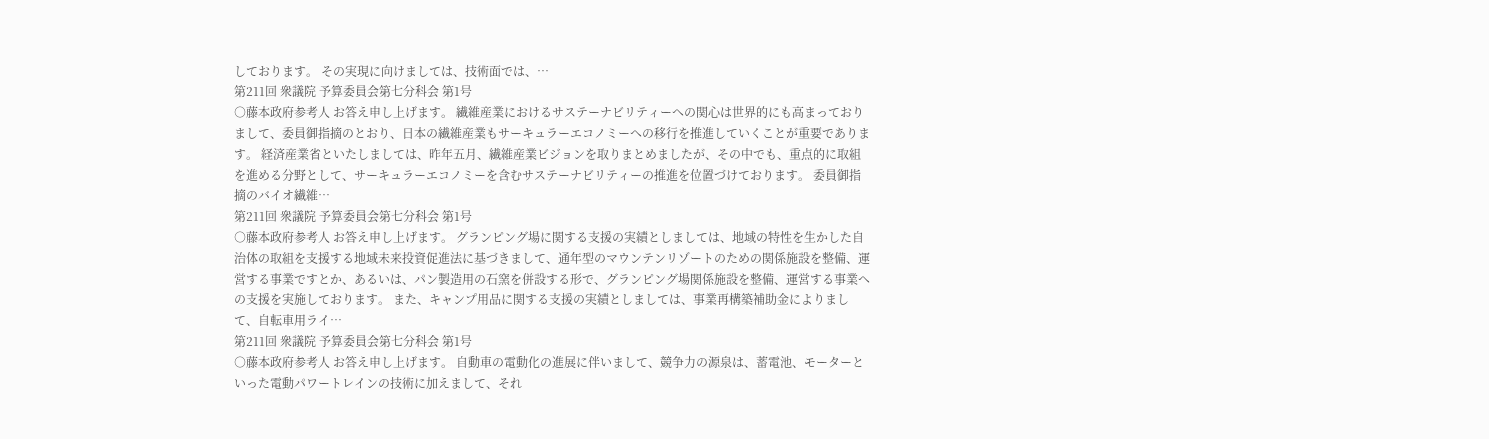しております。 その実現に向けましては、技術面では、…
第211回 衆議院 予算委員会第七分科会 第1号
○藤本政府参考人 お答え申し上げます。 繊維産業におけるサステーナビリティーへの関心は世界的にも高まっておりまして、委員御指摘のとおり、日本の繊維産業もサーキュラーエコノミーへの移行を推進していくことが重要であります。 経済産業省といたしましては、昨年五月、繊維産業ビジョンを取りまとめましたが、その中でも、重点的に取組を進める分野として、サーキュラーエコノミーを含むサステーナビリティーの推進を位置づけております。 委員御指摘のバイオ繊維…
第211回 衆議院 予算委員会第七分科会 第1号
○藤本政府参考人 お答え申し上げます。 グランピング場に関する支援の実績としましては、地域の特性を生かした自治体の取組を支援する地域未来投資促進法に基づきまして、通年型のマウンテンリゾートのための関係施設を整備、運営する事業ですとか、あるいは、パン製造用の石窯を併設する形で、グランピング場関係施設を整備、運営する事業への支援を実施しております。 また、キャンプ用品に関する支援の実績としましては、事業再構築補助金によりまして、自転車用ライ…
第211回 衆議院 予算委員会第七分科会 第1号
○藤本政府参考人 お答え申し上げます。 自動車の電動化の進展に伴いまして、競争力の源泉は、蓄電池、モーターといった電動パワートレインの技術に加えまして、それ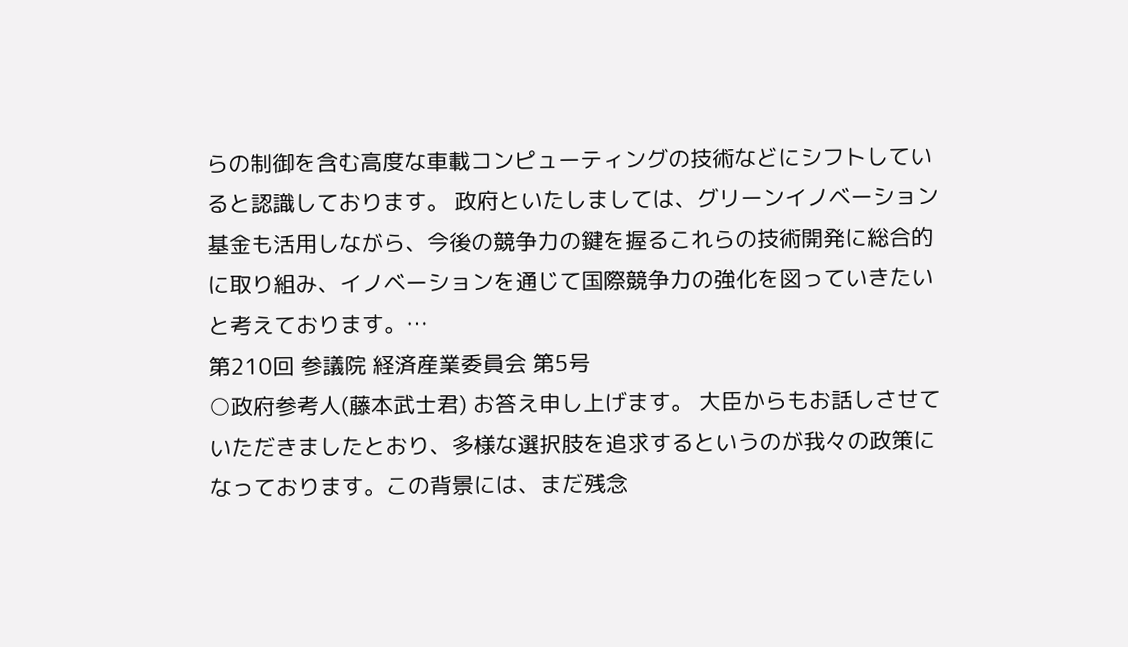らの制御を含む高度な車載コンピューティングの技術などにシフトしていると認識しております。 政府といたしましては、グリーンイノベーション基金も活用しながら、今後の競争力の鍵を握るこれらの技術開発に総合的に取り組み、イノベーションを通じて国際競争力の強化を図っていきたいと考えております。…
第210回 参議院 経済産業委員会 第5号
○政府参考人(藤本武士君) お答え申し上げます。 大臣からもお話しさせていただきましたとおり、多様な選択肢を追求するというのが我々の政策になっております。この背景には、まだ残念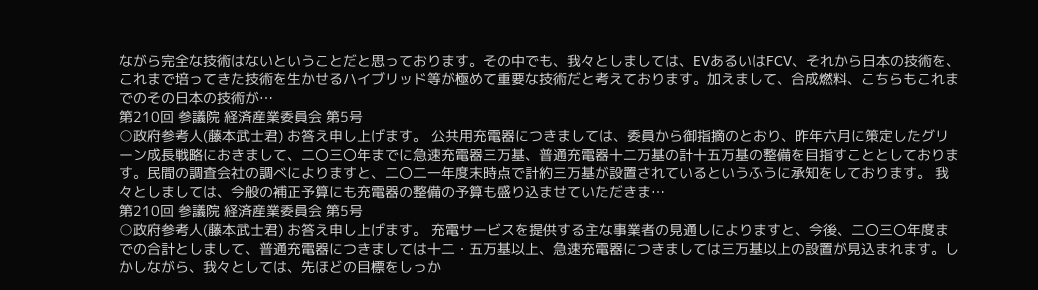ながら完全な技術はないということだと思っております。その中でも、我々としましては、EVあるいはFCV、それから日本の技術を、これまで培ってきた技術を生かせるハイブリッド等が極めて重要な技術だと考えております。加えまして、合成燃料、こちらもこれまでのその日本の技術が…
第210回 参議院 経済産業委員会 第5号
○政府参考人(藤本武士君) お答え申し上げます。 公共用充電器につきましては、委員から御指摘のとおり、昨年六月に策定したグリーン成長戦略におきまして、二〇三〇年までに急速充電器三万基、普通充電器十二万基の計十五万基の整備を目指すこととしております。民間の調査会社の調べによりますと、二〇二一年度末時点で計約三万基が設置されているというふうに承知をしております。 我々としましては、今般の補正予算にも充電器の整備の予算も盛り込ませていただきま…
第210回 参議院 経済産業委員会 第5号
○政府参考人(藤本武士君) お答え申し上げます。 充電サービスを提供する主な事業者の見通しによりますと、今後、二〇三〇年度までの合計としまして、普通充電器につきましては十二・五万基以上、急速充電器につきましては三万基以上の設置が見込まれます。しかしながら、我々としては、先ほどの目標をしっか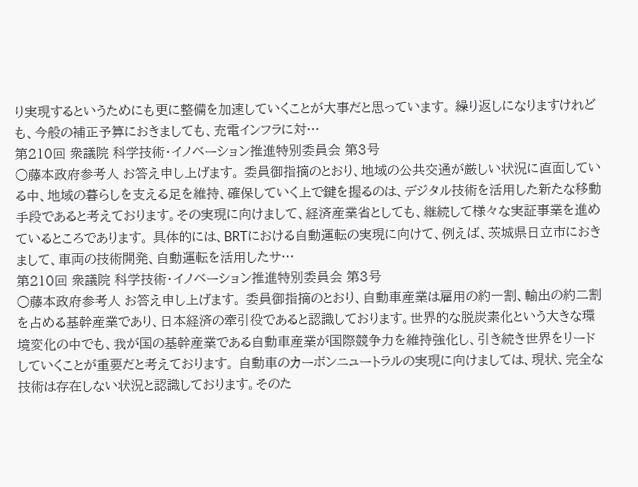り実現するというためにも更に整備を加速していくことが大事だと思っています。 繰り返しになりますけれども、今般の補正予算におきましても、充電インフラに対…
第210回 衆議院 科学技術・イノベーション推進特別委員会 第3号
○藤本政府参考人 お答え申し上げます。 委員御指摘のとおり、地域の公共交通が厳しい状況に直面している中、地域の暮らしを支える足を維持、確保していく上で鍵を握るのは、デジタル技術を活用した新たな移動手段であると考えております。その実現に向けまして、経済産業省としても、継続して様々な実証事業を進めているところであります。 具体的には、BRTにおける自動運転の実現に向けて、例えば、茨城県日立市におきまして、車両の技術開発、自動運転を活用したサ…
第210回 衆議院 科学技術・イノベーション推進特別委員会 第3号
○藤本政府参考人 お答え申し上げます。 委員御指摘のとおり、自動車産業は雇用の約一割、輸出の約二割を占める基幹産業であり、日本経済の牽引役であると認識しております。世界的な脱炭素化という大きな環境変化の中でも、我が国の基幹産業である自動車産業が国際競争力を維持強化し、引き続き世界をリードしていくことが重要だと考えております。 自動車のカーボンニュートラルの実現に向けましては、現状、完全な技術は存在しない状況と認識しております。そのた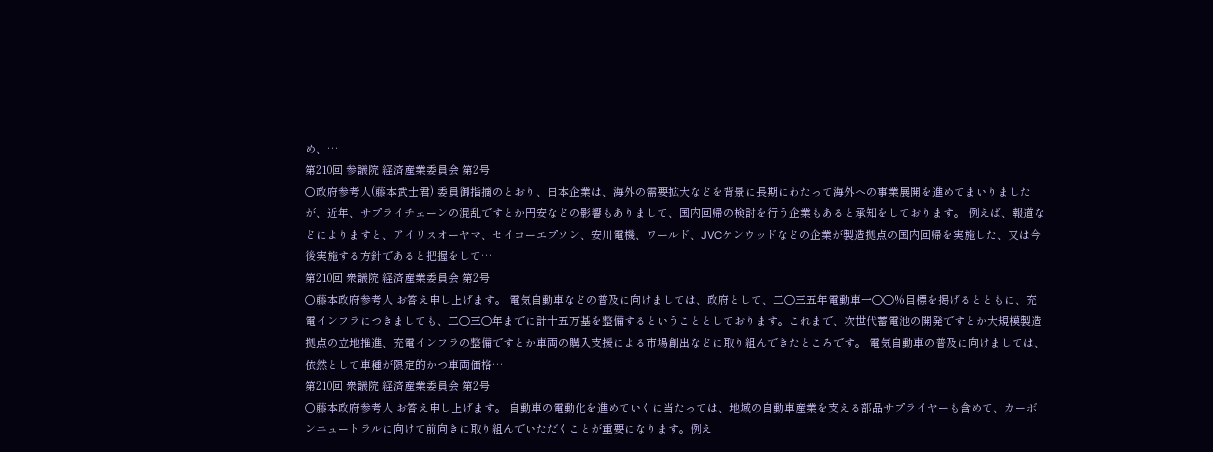め、…
第210回 参議院 経済産業委員会 第2号
○政府参考人(藤本武士君) 委員御指摘のとおり、日本企業は、海外の需要拡大などを背景に長期にわたって海外への事業展開を進めてまいりましたが、近年、サプライチェーンの混乱ですとか円安などの影響もありまして、国内回帰の検討を行う企業もあると承知をしております。 例えば、報道などによりますと、アイリスオーヤマ、セイコーエプソン、安川電機、ワールド、JVCケンウッドなどの企業が製造拠点の国内回帰を実施した、又は今後実施する方針であると把握をして…
第210回 衆議院 経済産業委員会 第2号
○藤本政府参考人 お答え申し上げます。 電気自動車などの普及に向けましては、政府として、二〇三五年電動車一〇〇%目標を掲げるとともに、充電インフラにつきましても、二〇三〇年までに計十五万基を整備するということとしております。これまで、次世代蓄電池の開発ですとか大規模製造拠点の立地推進、充電インフラの整備ですとか車両の購入支援による市場創出などに取り組んできたところです。 電気自動車の普及に向けましては、依然として車種が限定的かつ車両価格…
第210回 衆議院 経済産業委員会 第2号
○藤本政府参考人 お答え申し上げます。 自動車の電動化を進めていくに当たっては、地域の自動車産業を支える部品サプライヤーも含めて、カーボンニュートラルに向けて前向きに取り組んでいただくことが重要になります。例え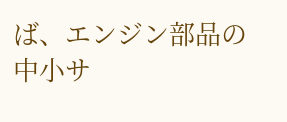ば、エンジン部品の中小サ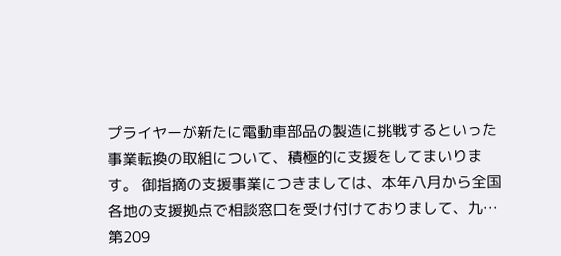プライヤーが新たに電動車部品の製造に挑戦するといった事業転換の取組について、積極的に支援をしてまいります。 御指摘の支援事業につきましては、本年八月から全国各地の支援拠点で相談窓口を受け付けておりまして、九…
第209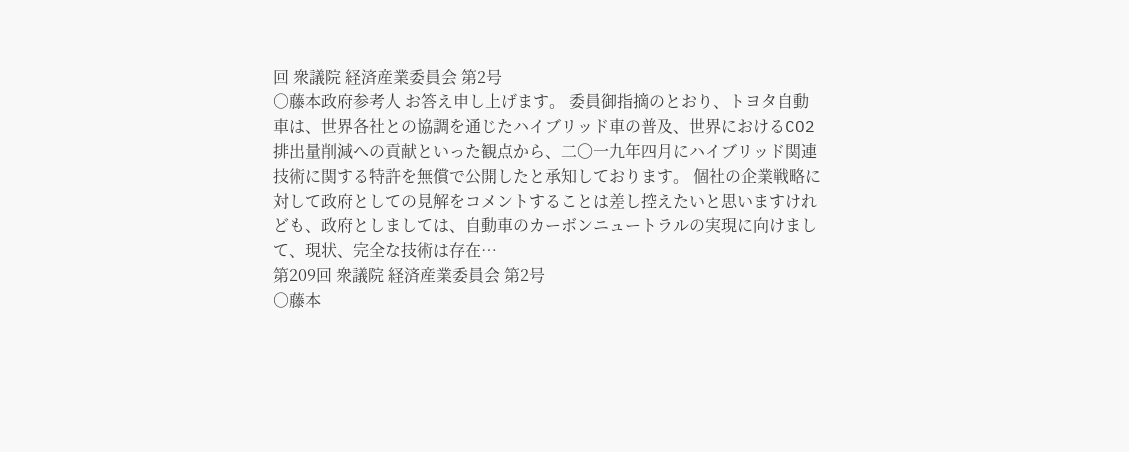回 衆議院 経済産業委員会 第2号
○藤本政府参考人 お答え申し上げます。 委員御指摘のとおり、トヨタ自動車は、世界各社との協調を通じたハイブリッド車の普及、世界におけるCO2排出量削減への貢献といった観点から、二〇一九年四月にハイブリッド関連技術に関する特許を無償で公開したと承知しております。 個社の企業戦略に対して政府としての見解をコメントすることは差し控えたいと思いますけれども、政府としましては、自動車のカーボンニュートラルの実現に向けまして、現状、完全な技術は存在…
第209回 衆議院 経済産業委員会 第2号
○藤本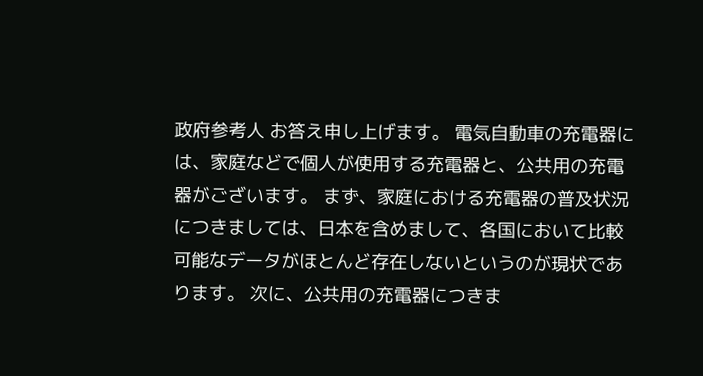政府参考人 お答え申し上げます。 電気自動車の充電器には、家庭などで個人が使用する充電器と、公共用の充電器がございます。 まず、家庭における充電器の普及状況につきましては、日本を含めまして、各国において比較可能なデータがほとんど存在しないというのが現状であります。 次に、公共用の充電器につきま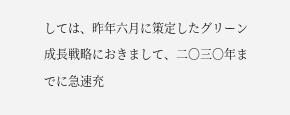しては、昨年六月に策定したグリーン成長戦略におきまして、二〇三〇年までに急速充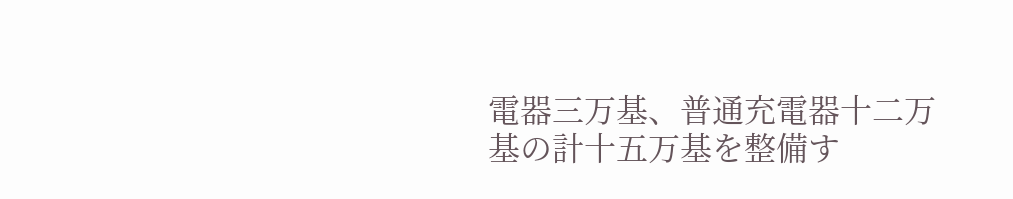電器三万基、普通充電器十二万基の計十五万基を整備す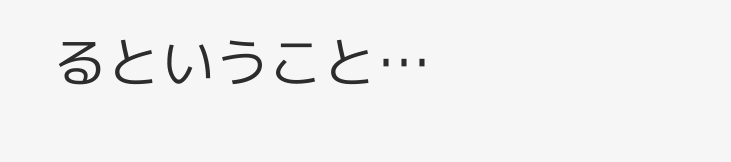るということ…